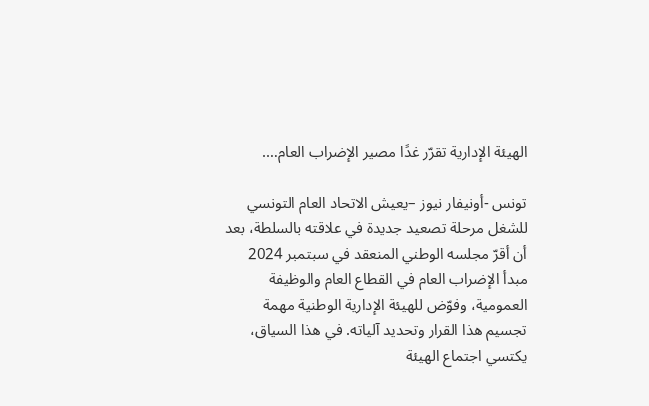الهيئة الإدارية تقرّر غدًا مصير الإضراب العام….

تونس -أونيفار نيوز –يعيش الاتحاد العام التونسي للشغل مرحلة تصعيد جديدة في علاقته بالسلطة، بعد أن أقرّ مجلسه الوطني المنعقد في سبتمبر 2024 مبدأ الإضراب العام في القطاع العام والوظيفة العمومية، وفوّض للهيئة الإدارية الوطنية مهمة تجسيم هذا القرار وتحديد آلياته. في هذا السياق، يكتسي اجتماع الهيئة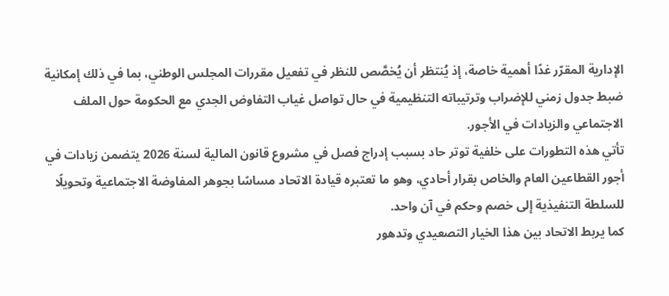الإدارية المقرّر غدًا أهمية خاصة، إذ يُنتظر أن يُخصَّص للنظر في تفعيل مقررات المجلس الوطني، بما في ذلك إمكانية ضبط جدول زمني للإضراب وترتيباته التنظيمية في حال تواصل غياب التفاوض الجدي مع الحكومة حول الملف الاجتماعي والزيادات في الأجور.
تأتي هذه التطورات على خلفية توتر حاد بسبب إدراج فصل في مشروع قانون المالية لسنة 2026 يتضمن زيادات في أجور القطاعين العام والخاص بقرار أحادي، وهو ما تعتبره قيادة الاتحاد مساسًا بجوهر المفاوضة الاجتماعية وتحويلًا للسلطة التنفيذية إلى خصم وحكم في آن واحد.
كما يربط الاتحاد بين هذا الخيار التصعيدي وتدهور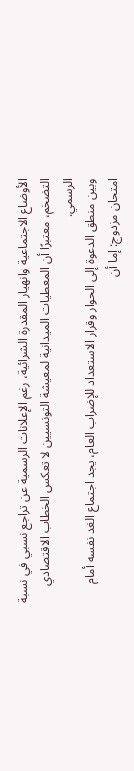الأوضاع الاجتماعية وانهيار المقدرة الشرائية، رغم الإعلانات الرسمية عن تراجع نسبي في نسبة التضخم، معتبرًا أن المعطيات الميدانية لمعيشة التونسيين لا تعكس الخطاب الاقتصادي الرسمي.
وبين منطق الدعوة إلى الحوار وقرار الاستعداد للإضراب العام، يجد اجتماع الغد نفسه أمام امتحان مزدوج: إما أن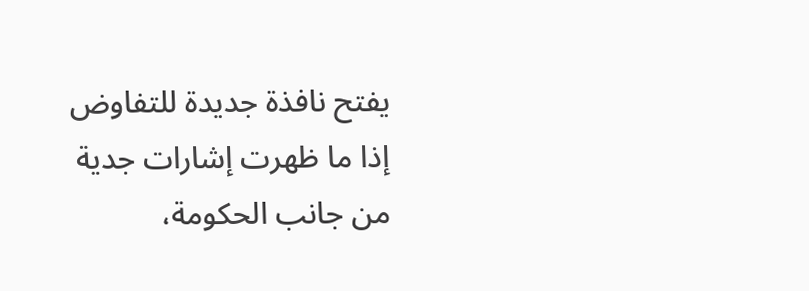يفتح نافذة جديدة للتفاوض إذا ما ظهرت إشارات جدية من جانب الحكومة،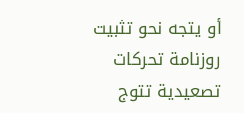أو يتجه نحو تثبيت روزنامة تحركات تصعيدية تتوج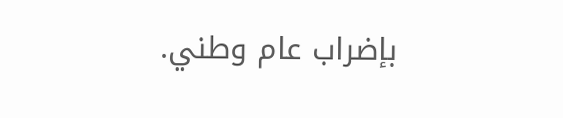بإضراب عام وطني.